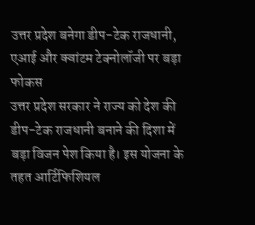उत्तर प्रदेश बनेगा डीप-टेक राजधानी, एआई और क्वांटम टेक्नोलॉजी पर बड़ा फोकस
उत्तर प्रदेश सरकार ने राज्य को देश की डीप-टेक राजधानी बनाने की दिशा में बड़ा विजन पेश किया है। इस योजना के तहत आर्टिफिशियल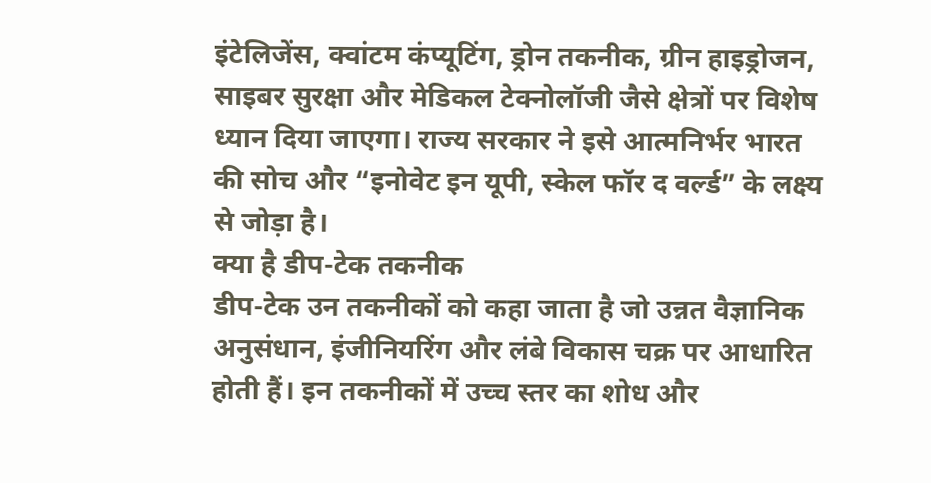इंटेलिजेंस, क्वांटम कंप्यूटिंग, ड्रोन तकनीक, ग्रीन हाइड्रोजन, साइबर सुरक्षा और मेडिकल टेक्नोलॉजी जैसे क्षेत्रों पर विशेष ध्यान दिया जाएगा। राज्य सरकार ने इसे आत्मनिर्भर भारत की सोच और “इनोवेट इन यूपी, स्केल फॉर द वर्ल्ड” के लक्ष्य से जोड़ा है।
क्या है डीप-टेक तकनीक
डीप-टेक उन तकनीकों को कहा जाता है जो उन्नत वैज्ञानिक अनुसंधान, इंजीनियरिंग और लंबे विकास चक्र पर आधारित होती हैं। इन तकनीकों में उच्च स्तर का शोध और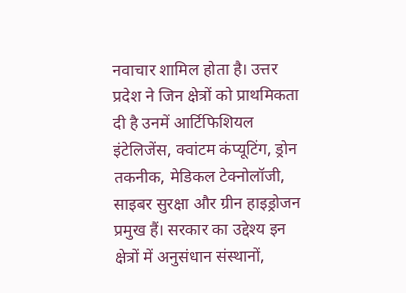नवाचार शामिल होता है। उत्तर प्रदेश ने जिन क्षेत्रों को प्राथमिकता दी है उनमें आर्टिफिशियल इंटेलिजेंस, क्वांटम कंप्यूटिंग, ड्रोन तकनीक, मेडिकल टेक्नोलॉजी, साइबर सुरक्षा और ग्रीन हाइड्रोजन प्रमुख हैं। सरकार का उद्देश्य इन क्षेत्रों में अनुसंधान संस्थानों,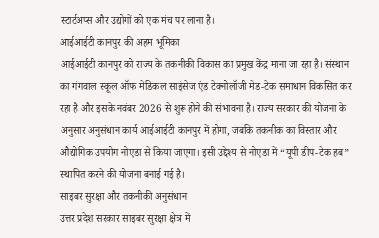स्टार्टअप्स और उद्योगों को एक मंच पर लाना है।
आईआईटी कानपुर की अहम भूमिका
आईआईटी कानपुर को राज्य के तकनीकी विकास का प्रमुख केंद्र माना जा रहा है। संस्थान का गंगवाल स्कूल ऑफ मेडिकल साइंसेज एंड टेक्नोलॉजी मेड-टेक समाधान विकसित कर रहा है और इसके नवंबर 2026 से शुरू होने की संभावना है। राज्य सरकार की योजना के अनुसार अनुसंधान कार्य आईआईटी कानपुर में होगा, जबकि तकनीक का विस्तार और औद्योगिक उपयोग नोएडा से किया जाएगा। इसी उद्देश्य से नोएडा में “यूपी डीप-टेक हब” स्थापित करने की योजना बनाई गई है।
साइबर सुरक्षा और तकनीकी अनुसंधान
उत्तर प्रदेश सरकार साइबर सुरक्षा क्षेत्र में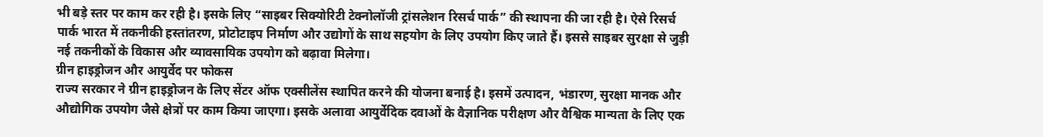भी बड़े स्तर पर काम कर रही है। इसके लिए “साइबर सिक्योरिटी टेक्नोलॉजी ट्रांसलेशन रिसर्च पार्क” की स्थापना की जा रही है। ऐसे रिसर्च पार्क भारत में तकनीकी हस्तांतरण, प्रोटोटाइप निर्माण और उद्योगों के साथ सहयोग के लिए उपयोग किए जाते हैं। इससे साइबर सुरक्षा से जुड़ी नई तकनीकों के विकास और व्यावसायिक उपयोग को बढ़ावा मिलेगा।
ग्रीन हाइड्रोजन और आयुर्वेद पर फोकस
राज्य सरकार ने ग्रीन हाइड्रोजन के लिए सेंटर ऑफ एक्सीलेंस स्थापित करने की योजना बनाई है। इसमें उत्पादन, भंडारण, सुरक्षा मानक और औद्योगिक उपयोग जैसे क्षेत्रों पर काम किया जाएगा। इसके अलावा आयुर्वेदिक दवाओं के वैज्ञानिक परीक्षण और वैश्विक मान्यता के लिए एक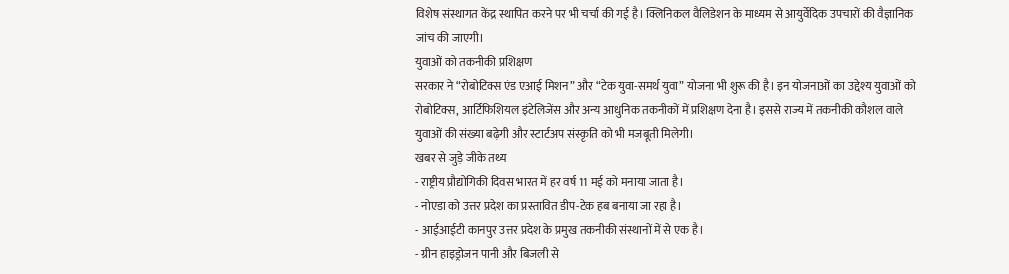विशेष संस्थागत केंद्र स्थापित करने पर भी चर्चा की गई है। क्लिनिकल वैलिडेशन के माध्यम से आयुर्वेदिक उपचारों की वैज्ञानिक जांच की जाएगी।
युवाओं को तकनीकी प्रशिक्षण
सरकार ने “रोबोटिक्स एंड एआई मिशन” और “टेक युवा-समर्थ युवा” योजना भी शुरू की है। इन योजनाओं का उद्देश्य युवाओं को रोबोटिक्स, आर्टिफिशियल इंटेलिजेंस और अन्य आधुनिक तकनीकों में प्रशिक्षण देना है। इससे राज्य में तकनीकी कौशल वाले युवाओं की संख्या बढ़ेगी और स्टार्टअप संस्कृति को भी मजबूती मिलेगी।
खबर से जुड़े जीके तथ्य
- राष्ट्रीय प्रौद्योगिकी दिवस भारत में हर वर्ष 11 मई को मनाया जाता है।
- नोएडा को उत्तर प्रदेश का प्रस्तावित डीप-टेक हब बनाया जा रहा है।
- आईआईटी कानपुर उत्तर प्रदेश के प्रमुख तकनीकी संस्थानों में से एक है।
- ग्रीन हाइड्रोजन पानी और बिजली से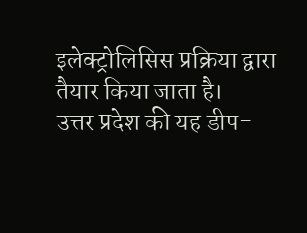इलेक्ट्रोलिसिस प्रक्रिया द्वारा तैयार किया जाता है।
उत्तर प्रदेश की यह डीप-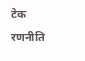टेक रणनीति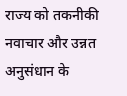राज्य को तकनीकी नवाचार और उन्नत अनुसंधान के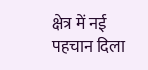क्षेत्र में नई पहचान दिला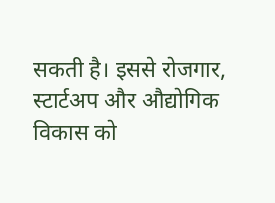सकती है। इससे रोजगार, स्टार्टअप और औद्योगिक विकास को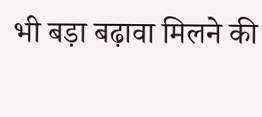भी बड़ा बढ़ावा मिलने की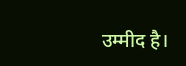उम्मीद है।